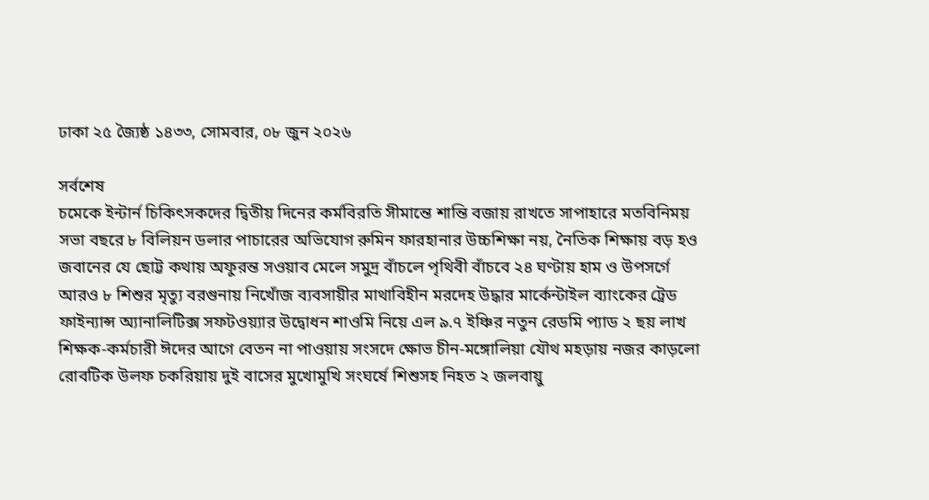ঢাকা ২৫ জ্যৈষ্ঠ ১৪৩৩, সোমবার, ০৮ জুন ২০২৬

সর্বশেষ
চমেকে ইন্টার্ন চিকিৎসকদের দ্বিতীয় দিনের কর্মবিরতি সীমান্তে শান্তি বজায় রাখতে সাপাহারে মতবিনিময় সভা বছরে ৮ বিলিয়ন ডলার পাচারের অভিযোগ রুমিন ফারহানার উচ্চশিক্ষা নয়, নৈতিক শিক্ষায় বড় হও জবানের যে ছোট্ট কথায় অফুরন্ত সওয়াব মেলে সমুদ্র বাঁচলে পৃথিবী বাঁচবে ২৪ ঘণ্টায় হাম ও উপসর্গে আরও ৮ শিশুর মৃত্যু বরগুনায় নিখোঁজ ব্যবসায়ীর মাথাবিহীন মরদেহ উদ্ধার মার্কেন্টাইল ব্যাংকের ট্রেড ফাইন্যান্স অ্যানালিটিক্স সফটওয়্যার উদ্বোধন শাওমি নিয়ে এল ৯.৭ ইঞ্চির নতুন রেডমি প্যাড ২ ছয় লাখ শিক্ষক-কর্মচারী ঈদের আগে বেতন না পাওয়ায় সংসদে ক্ষোভ চীন-মঙ্গোলিয়া যৌথ মহড়ায় নজর কাড়লো রোবটিক উলফ চকরিয়ায় দুই বাসের মুখোমুখি সংঘর্ষে শিশুসহ নিহত ২ জলবায়ু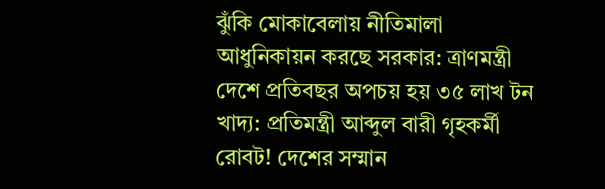ঝুঁকি মোকাবেলায় নীতিমালা আধুনিকায়ন করছে সরকার: ত্রাণমন্ত্রী দেশে প্রতিবছর অপচয় হয় ৩৫ লাখ টন খাদ্য: প্রতিমন্ত্রী আব্দুল বারী গৃহকর্মী রোবট! দেশের সম্মান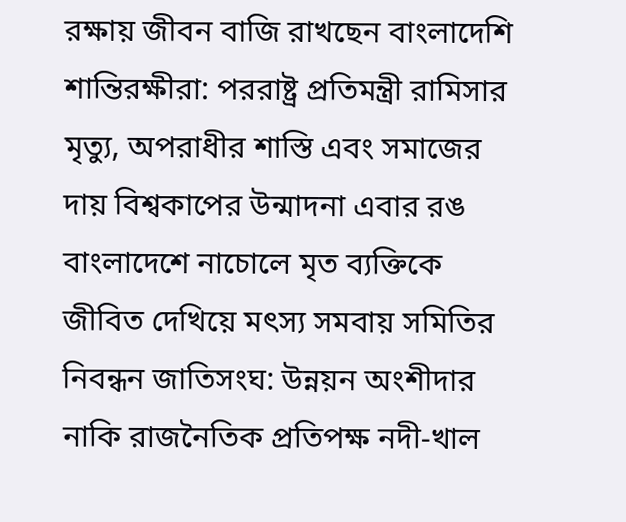রক্ষায় জীবন বাজি রাখছেন বাংলাদেশি শান্তিরক্ষীরা: পররাষ্ট্র প্রতিমন্ত্রী রামিসার মৃত্যু, অপরাধীর শাস্তি এবং সমাজের দায় বিশ্বকাপের উন্মাদনা এবার রঙ বাংলাদেশে নাচোলে মৃত ব্যক্তিকে জীবিত দেখিয়ে মৎস্য সমবায় সমিতির নিবন্ধন জাতিসংঘ: উন্নয়ন অংশীদার নাকি রাজনৈতিক প্রতিপক্ষ নদী-খাল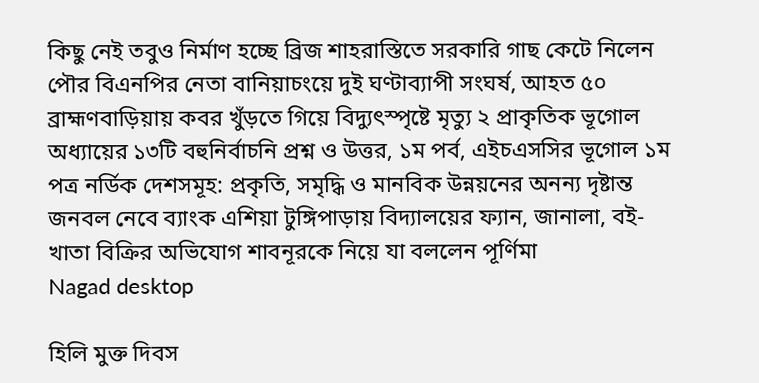কিছু নেই তবুও নির্মাণ হচ্ছে ব্রিজ শাহরাস্তিতে সরকারি গাছ কেটে নিলেন পৌর বিএনপির নেতা বানিয়াচংয়ে দুই ঘণ্টাব্যাপী সংঘর্ষ, আহত ৫০ ব্রাহ্মণবাড়িয়ায় কবর খুঁড়তে গিয়ে বিদ্যুৎস্পৃষ্টে মৃত্যু ২ প্রাকৃতিক ভূগোল অধ্যায়ের ১৩টি বহুনির্বাচনি প্রশ্ন ও উত্তর, ১ম পর্ব, এইচএসসির ভূগোল ১ম পত্র নর্ডিক দেশসমূহ: প্রকৃতি, সমৃদ্ধি ও মানবিক উন্নয়নের অনন্য দৃষ্টান্ত জনবল নেবে ব্যাংক এশিয়া টুঙ্গিপাড়ায় বিদ্যালয়ের ফ্যান, জানালা, বই-খাতা বিক্রির অভিযোগ শাবনূরকে নিয়ে যা বললেন পূর্ণিমা
Nagad desktop

হিলি মুক্ত দিবস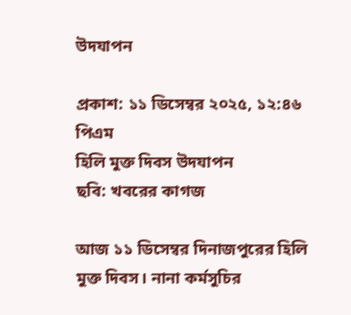উদযাপন

প্রকাশ: ১১ ডিসেম্বর ২০২৫, ১২:৪৬ পিএম
হিলি মুক্ত দিবস উদযাপন
ছবি: খবরের কাগজ

আজ ১১ ডিসেম্বর দিনাজপুরের হিলি মুক্ত দিবস। নানা কর্মসুচির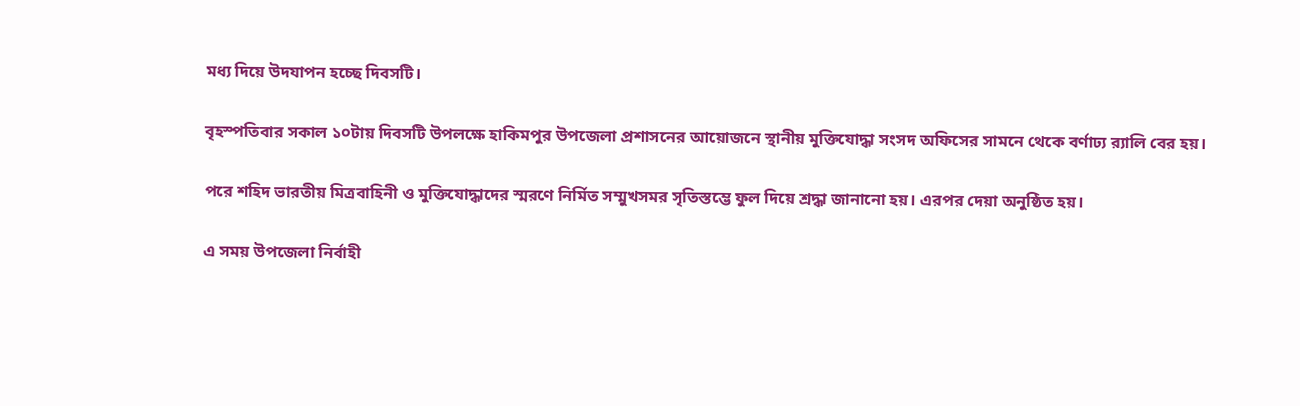মধ্য দিয়ে উদযাপন হচ্ছে দিবসটি।

বৃহস্পতিবার সকাল ১০টায় দিবসটি উপলক্ষে হাকিমপুর উপজেলা প্রশাসনের আয়োজনে স্থানীয় মুক্তিযোদ্ধা সংসদ অফিসের সামনে থেকে বর্ণাঢ্য র‌্যালি বের হয়।

পরে শহিদ ভারতীয় মিত্রবাহিনী ও মুক্তিযোদ্ধাদের স্মরণে নির্মিত সম্মুখসমর সৃতিস্তম্ভে ফুল দিয়ে শ্রদ্ধা জানানো হয়। এরপর দেয়া অনুষ্ঠিত হয়।

এ সময় উপজেলা নির্বাহী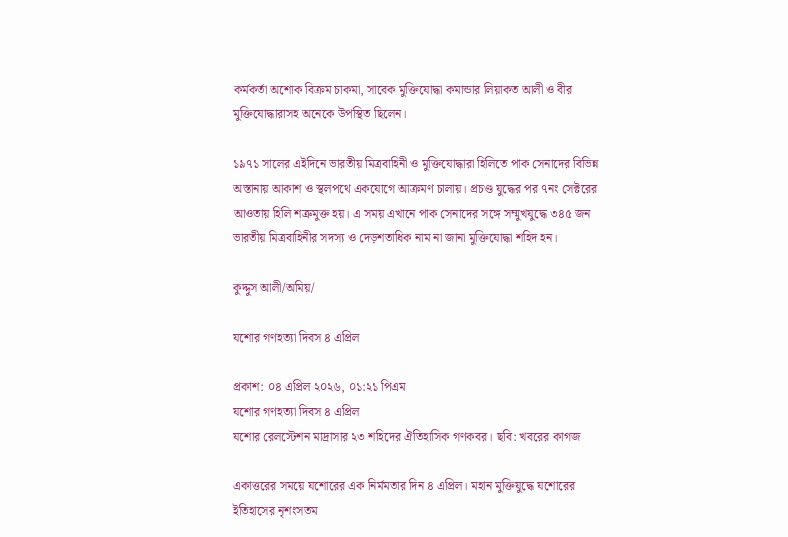কর্মকর্তা অশোক বিক্রম চাকমা, সাবেক মুক্তিযোদ্ধা কমান্ডার লিয়াকত আলী ও বীর মুক্তিযোদ্ধারাসহ অনেকে উপস্থিত ছিলেন।

১৯৭১ সালের এইদিনে ভারতীয় মিত্রবাহিনী ও মুক্তিযোদ্ধারা হিলিতে পাক সেনাদের বিভিন্ন অস্তানায় আকাশ ও স্থলপথে একযোগে আক্রমণ চালায়। প্রচণ্ড যুদ্ধের পর ৭নং সেক্টরের আওতায় হিলি শত্রুমুক্ত হয়। এ সময় এখানে পাক সেনাদের সঙ্গে সম্মুখযুদ্ধে ৩৪৫ জন ভারতীয় মিত্রবাহিনীর সদস্য ও দেড়শতাধিক নাম না জানা মুক্তিযোদ্ধা শহিদ হন।

কুদ্দুস আলী/অমিয়/

যশোর গণহত্যা দিবস ৪ এপ্রিল

প্রকাশ: ০৪ এপ্রিল ২০২৬, ০১:২১ পিএম
যশোর গণহত্যা দিবস ৪ এপ্রিল
যশোর রেলস্টেশন মাদ্রাসার ২৩ শহিদের ঐতিহাসিক গণকবর। ছবি: খবরের কাগজ

একাত্তরের সময়ে যশোরের এক নির্মমতার দিন ৪ এপ্রিল। মহান মুক্তিযুদ্ধে যশোরের ইতিহাসের নৃশংসতম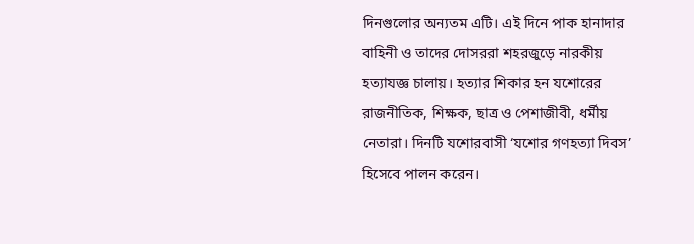দিনগুলোর অন্যতম এটি। এই দিনে পাক হানাদার বাহিনী ও তাদের দোসররা শহরজুড়ে নারকীয় হত্যাযজ্ঞ চালায়। হত্যার শিকার হন যশোরের রাজনীতিক, শিক্ষক, ছাত্র ও পেশাজীবী, ধর্মীয় নেতারা। দিনটি যশোরবাসী ‘যশোর গণহত্যা দিবস’ হিসেবে পালন করেন।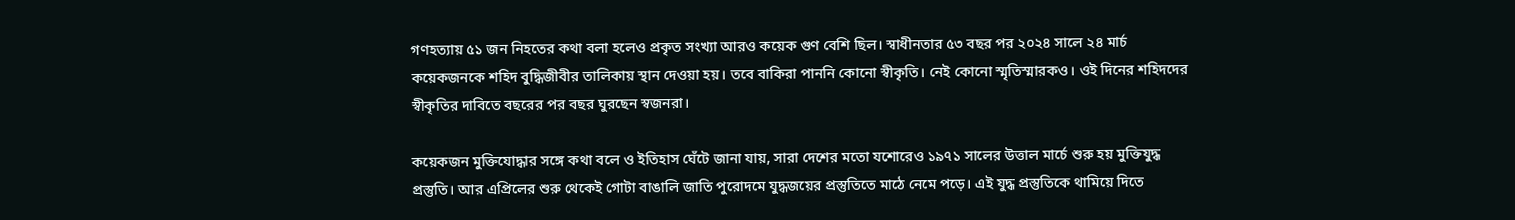গণহত্যায় ৫১ জন নিহতের কথা বলা হলেও প্রকৃত সংখ্যা আরও কয়েক গুণ বেশি ছিল। স্বাধীনতার ৫৩ বছর পর ২০২৪ সালে ২৪ মার্চ কয়েকজনকে শহিদ বুদ্ধিজীবীর তালিকায় স্থান দেওয়া হয়। তবে বাকিরা পাননি কোনো স্বীকৃতি। নেই কোনো স্মৃতিস্মারকও। ওই দিনের শহিদদের স্বীকৃতির দাবিতে বছরের পর বছর ঘুরছেন স্বজনরা।

কয়েকজন মুক্তিযোদ্ধার সঙ্গে কথা বলে ও ইতিহাস ঘেঁটে জানা যায়, সারা দেশের মতো যশোরেও ১৯৭১ সালের উত্তাল মার্চে শুরু হয় মুক্তিযুদ্ধ প্রস্তুতি। আর এপ্রিলের শুরু থেকেই গোটা বাঙালি জাতি পুরোদমে যুদ্ধজয়ের প্রস্তুতিতে মাঠে নেমে পড়ে। এই যুদ্ধ প্রস্তুতিকে থামিয়ে দিতে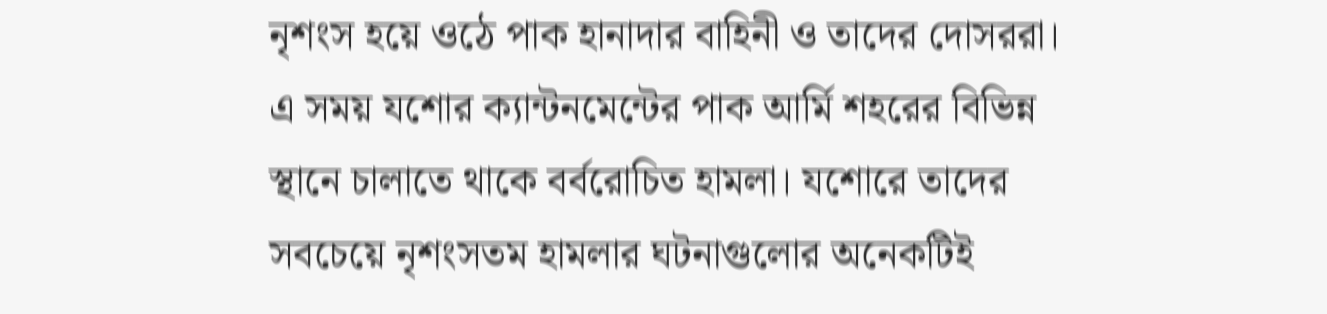নৃশংস হয়ে ওঠে পাক হানাদার বাহিনী ও তাদের দোসররা। এ সময় যশোর ক্যান্টনমেন্টের পাক আর্মি শহরের বিভিন্ন স্থানে চালাতে থাকে বর্বরোচিত হামলা। যশোরে তাদের সবচেয়ে নৃশংসতম হামলার ঘটনাগুলোর অনেকটিই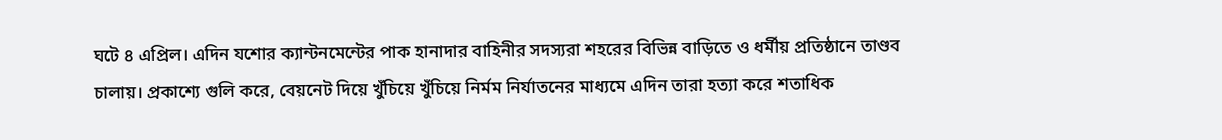ঘটে ৪ এপ্রিল। এদিন যশোর ক্যান্টনমেন্টের পাক হানাদার বাহিনীর সদস্যরা শহরের বিভিন্ন বাড়িতে ও ধর্মীয় প্রতিষ্ঠানে তাণ্ডব চালায়। প্রকাশ্যে গুলি করে, বেয়নেট দিয়ে খুঁচিয়ে খুঁচিয়ে নির্মম নির্যাতনের মাধ্যমে এদিন তারা হত্যা করে শতাধিক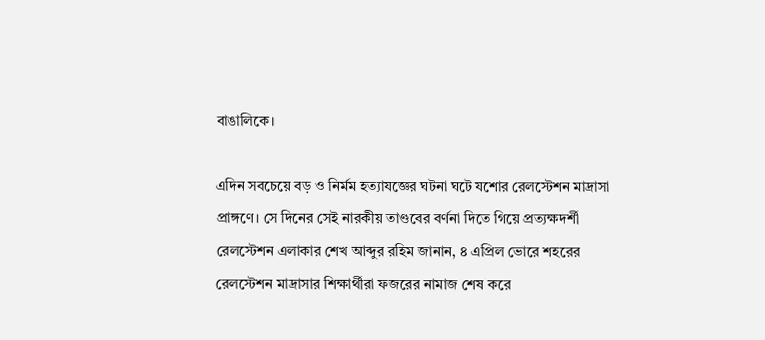বাঙালিকে।

এদিন সবচেয়ে বড় ও নির্মম হত্যাযজ্ঞের ঘটনা ঘটে যশোর রেলস্টেশন মাদ্রাসা প্রাঙ্গণে। সে দিনের সেই নারকীয় তাণ্ডবের বর্ণনা দিতে গিয়ে প্রত্যক্ষদর্শী রেলস্টেশন এলাকার শেখ আব্দুর রহিম জানান, ৪ এপ্রিল ভোরে শহরের রেলস্টেশন মাদ্রাসার শিক্ষার্থীরা ফজরের নামাজ শেষ করে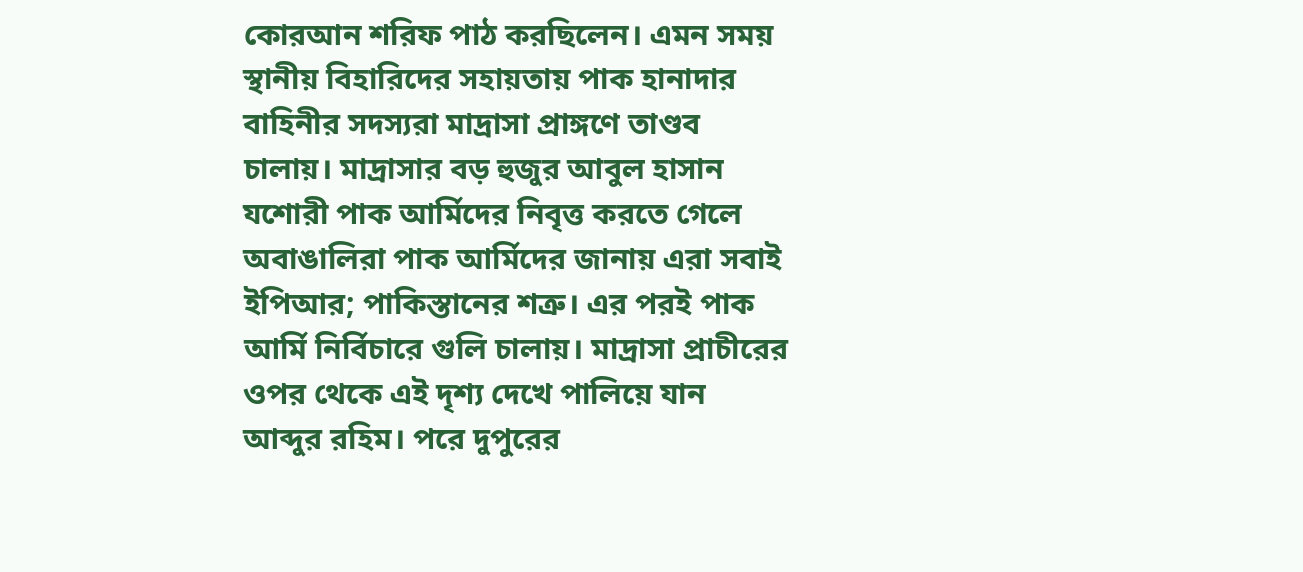কোরআন শরিফ পাঠ করছিলেন। এমন সময় স্থানীয় বিহারিদের সহায়তায় পাক হানাদার বাহিনীর সদস্যরা মাদ্রাসা প্রাঙ্গণে তাণ্ডব চালায়। মাদ্রাসার বড় হুজুর আবুল হাসান যশোরী পাক আর্মিদের নিবৃত্ত করতে গেলে অবাঙালিরা পাক আর্মিদের জানায় এরা সবাই ইপিআর; পাকিস্তানের শত্রু। এর পরই পাক আর্মি নির্বিচারে গুলি চালায়। মাদ্রাসা প্রাচীরের ওপর থেকে এই দৃশ্য দেখে পালিয়ে যান আব্দুর রহিম। পরে দুপুরের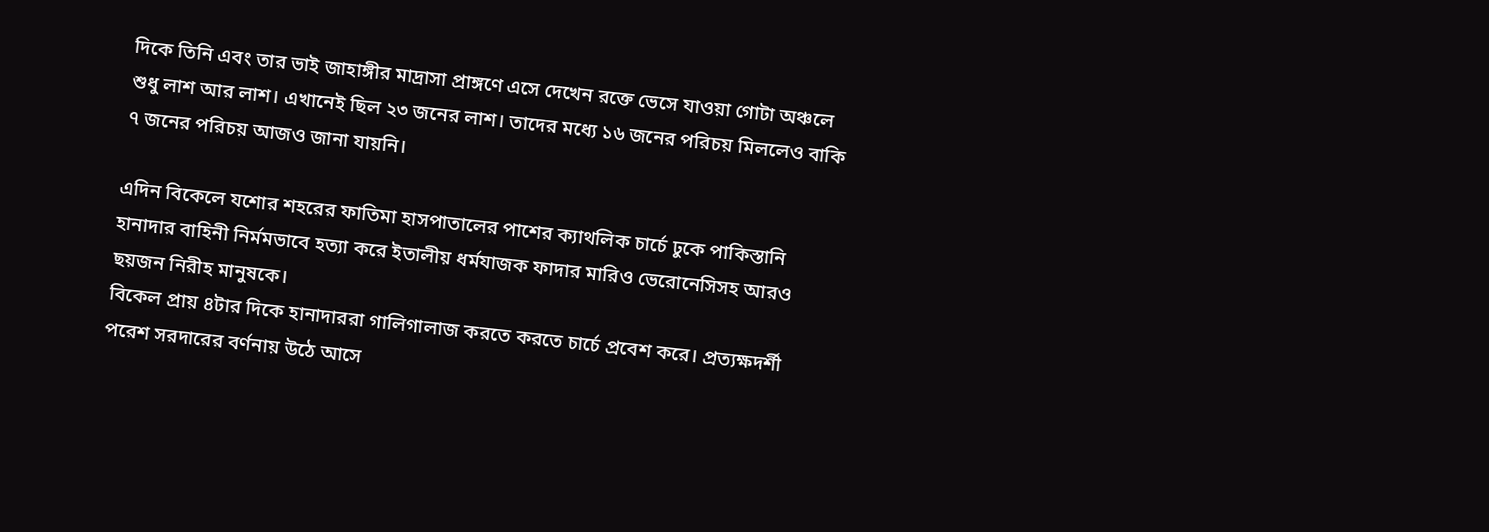দিকে তিনি এবং তার ভাই জাহাঙ্গীর মাদ্রাসা প্রাঙ্গণে এসে দেখেন রক্তে ভেসে যাওয়া গোটা অঞ্চলে শুধু লাশ আর লাশ। এখানেই ছিল ২৩ জনের লাশ। তাদের মধ্যে ১৬ জনের পরিচয় মিললেও বাকি ৭ জনের পরিচয় আজও জানা যায়নি।

এদিন বিকেলে যশোর শহরের ফাতিমা হাসপাতালের পাশের ক্যাথলিক চার্চে ঢুকে পাকিস্তানি হানাদার বাহিনী নির্মমভাবে হত্যা করে ইতালীয় ধর্মযাজক ফাদার মারিও ভেরোনেসিসহ আরও ছয়জন নিরীহ মানুষকে।
বিকেল প্রায় ৪টার দিকে হানাদাররা গালিগালাজ করতে করতে চার্চে প্রবেশ করে। প্রত্যক্ষদর্শী পরেশ সরদারের বর্ণনায় উঠে আসে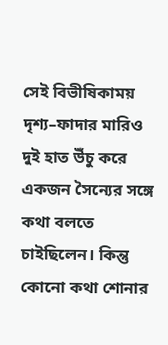সেই বিভীষিকাময় দৃশ্য–ফাদার মারিও দুই হাত উঁচু করে একজন সৈন্যের সঙ্গে কথা বলতে চাইছিলেন। কিন্তু কোনো কথা শোনার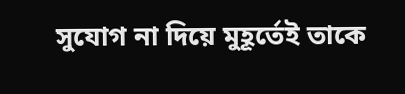সুযোগ না দিয়ে মুহূর্তেই তাকে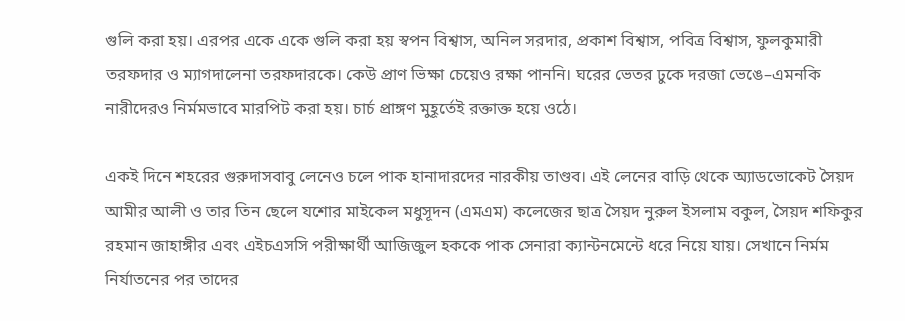গুলি করা হয়। এরপর একে একে গুলি করা হয় স্বপন বিশ্বাস, অনিল সরদার, প্রকাশ বিশ্বাস, পবিত্র বিশ্বাস, ফুলকুমারী তরফদার ও ম্যাগদালেনা তরফদারকে। কেউ প্রাণ ভিক্ষা চেয়েও রক্ষা পাননি। ঘরের ভেতর ঢুকে দরজা ভেঙে–এমনকি নারীদেরও নির্মমভাবে মারপিট করা হয়। চার্চ প্রাঙ্গণ মুহূর্তেই রক্তাক্ত হয়ে ওঠে।

একই দিনে শহরের গুরুদাসবাবু লেনেও চলে পাক হানাদারদের নারকীয় তাণ্ডব। এই লেনের বাড়ি থেকে অ্যাডভোকেট সৈয়দ আমীর আলী ও তার তিন ছেলে যশোর মাইকেল মধুসূদন (এমএম) কলেজের ছাত্র সৈয়দ নুরুল ইসলাম বকুল, সৈয়দ শফিকুর রহমান জাহাঙ্গীর এবং এইচএসসি পরীক্ষার্থী আজিজুল হককে পাক সেনারা ক্যান্টনমেন্টে ধরে নিয়ে যায়। সেখানে নির্মম নির্যাতনের পর তাদের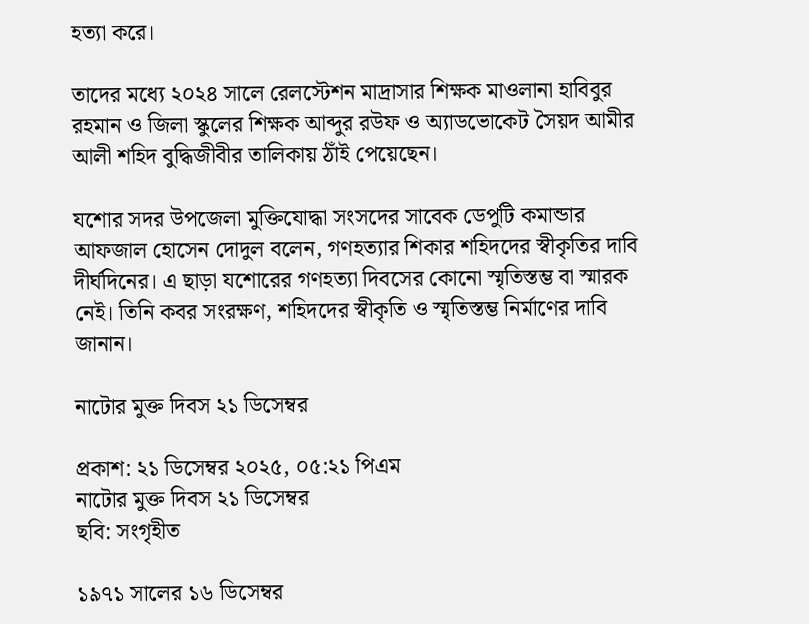হত্যা করে।

তাদের মধ্যে ২০২৪ সালে রেলস্টেশন মাদ্রাসার শিক্ষক মাওলানা হাবিবুর রহমান ও জিলা স্কুলের শিক্ষক আব্দুর রউফ ও অ্যাডভোকেট সৈয়দ আমীর আলী শহিদ বুদ্ধিজীবীর তালিকায় ঠাঁই পেয়েছেন।

যশোর সদর উপজেলা মুক্তিযোদ্ধা সংসদের সাবেক ডেপুটি কমান্ডার আফজাল হোসেন দোদুল বলেন, গণহত্যার শিকার শহিদদের স্বীকৃতির দাবি দীর্ঘদিনের। এ ছাড়া যশোরের গণহত্যা দিবসের কোনো স্মৃতিস্তম্ভ বা স্মারক নেই। তিনি কবর সংরক্ষণ, শহিদদের স্বীকৃতি ও স্মৃতিস্তম্ভ নির্মাণের দাবি জানান।

নাটোর মুক্ত দিবস ২১ ডিসেম্বর

প্রকাশ: ২১ ডিসেম্বর ২০২৫, ০৫:২১ পিএম
নাটোর মুক্ত দিবস ২১ ডিসেম্বর
ছবি: সংগৃহীত

১৯৭১ সালের ১৬ ডিসেম্বর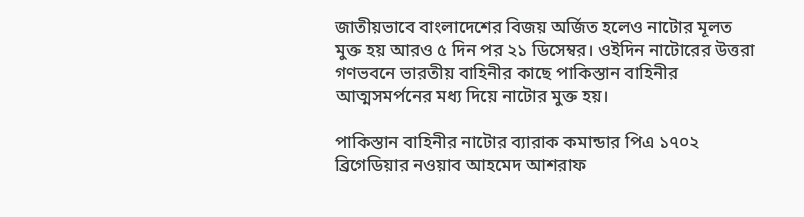জাতীয়ভাবে বাংলাদেশের বিজয় অর্জিত হলেও নাটোর মূলত মুক্ত হয় আরও ৫ দিন পর ২১ ডিসেম্বর। ওইদিন নাটোরের উত্তরা গণভবনে ভারতীয় বাহিনীর কাছে পাকিস্তান বাহিনীর আত্মসমর্পনের মধ্য দিয়ে নাটোর মুক্ত হয়।

পাকিস্তান বাহিনীর নাটোর ব্যারাক কমান্ডার পিএ ১৭০২ ব্রিগেডিয়ার নওয়াব আহমেদ আশরাফ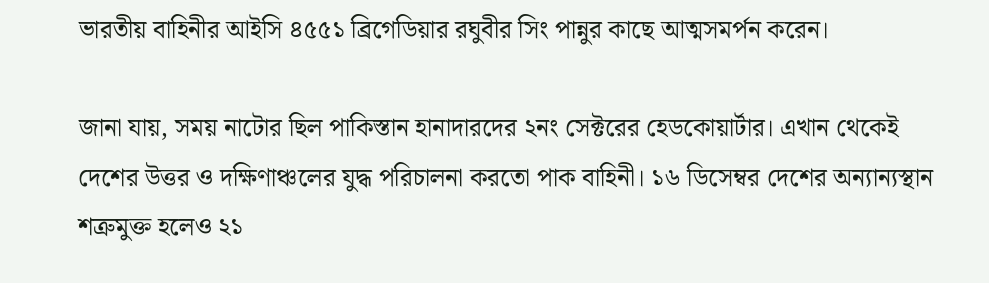ভারতীয় বাহিনীর আইসি ৪৫৫১ ব্রিগেডিয়ার রঘুবীর সিং পান্নুর কাছে আত্মসমর্পন করেন।

জানা যায়, সময় নাটোর ছিল পাকিস্তান হানাদারদের ২নং সেক্টরের হেডকোয়ার্টার। এখান থেকেই দেশের উত্তর ও দক্ষিণাঞ্চলের যুদ্ধ পরিচালনা করতো পাক বাহিনী। ১৬ ডিসেম্বর দেশের অন্যান্যস্থান শত্রুমুক্ত হলেও ২১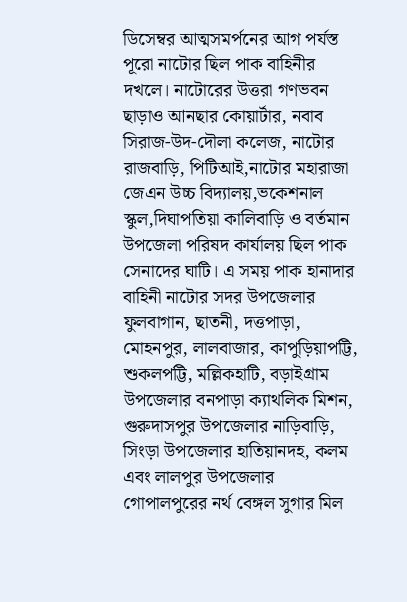ডিসেম্বর আত্মসমর্পনের আগ পর্যস্ত পূরো নাটোর ছিল পাক বাহিনীর দখলে। নাটোরের উত্তরা গণভবন ছাড়াও আনছার কোয়ার্টার, নবাব সিরাজ-উদ-দৌলা কলেজ, নাটোর রাজবাড়ি, পিটিআই,নাটোর মহারাজা জেএন উচ্চ বিদ্যালয়,ভকেশনাল স্কুল,দিঘাপতিয়া কালিবাড়ি ও বর্তমান উপজেলা পরিষদ কার্যালয় ছিল পাক সেনাদের ঘাটি। এ সময় পাক হানাদার বাহিনী নাটোর সদর উপজেলার ফুলবাগান, ছাতনী, দত্তপাড়া, মোহনপুর, লালবাজার, কাপুড়িয়াপট্টি, শুকলপট্টি, মল্লিকহাটি, বড়াইগ্রাম উপজেলার বনপাড়া ক্যাথলিক মিশন, গুরুদাসপুর উপজেলার নাড়িবাড়ি, সিংড়া উপজেলার হাতিয়ানদহ, কলম এবং লালপুর উপজেলার গোপালপুরের নর্থ বেঙ্গল সুগার মিল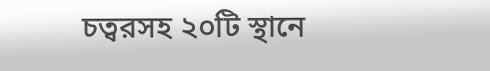চত্বরসহ ২০টি স্থানে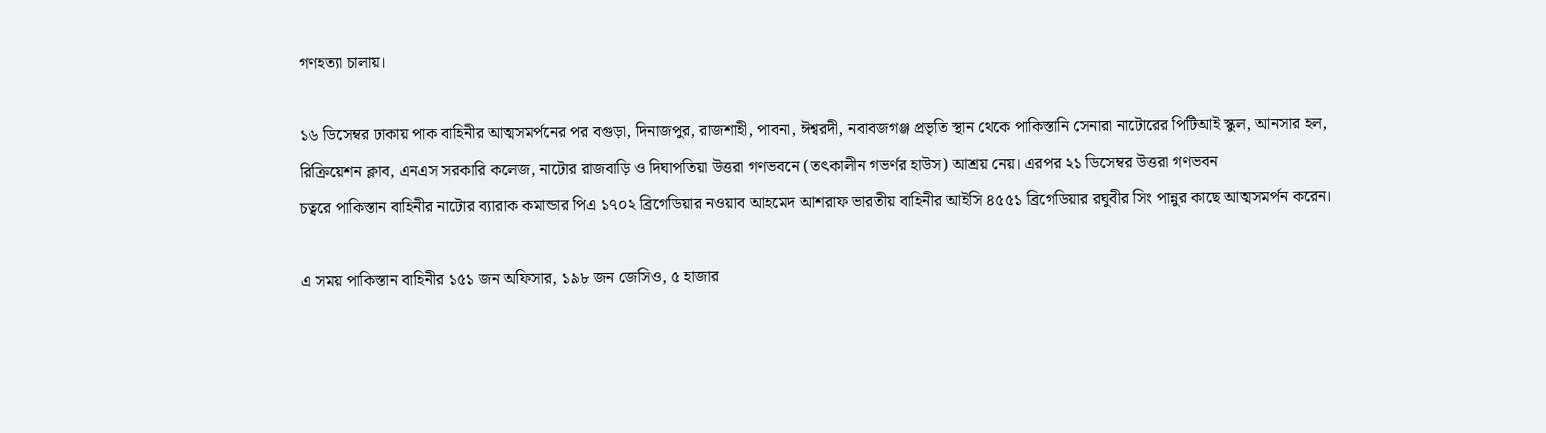গণহত্যা চালায়।

১৬ ডিসেম্বর ঢাকায় পাক বাহিনীর আত্মসমর্পনের পর বগুড়া, দিনাজপুর, রাজশাহী, পাবনা, ঈশ্বরদী, নবাবজগঞ্জ প্রভৃতি স্থান থেকে পাকিস্তানি সেনারা নাটোরের পিটিআই স্কুল, আনসার হল, রিক্রিয়েশন ক্লাব, এনএস সরকারি কলেজ, নাটোর রাজবাড়ি ও দিঘাপতিয়া উত্তরা গণভবনে (তৎকালীন গভর্ণর হাউস) আশ্রয় নেয়। এরপর ২১ ডিসেম্বর উত্তরা গণভবন
চত্বরে পাকিস্তান বাহিনীর নাটোর ব্যারাক কমান্ডার পিএ ১৭০২ ব্রিগেডিয়ার নওয়াব আহমেদ আশরাফ ভারতীয় বাহিনীর আইসি ৪৫৫১ ব্রিগেডিয়ার রঘুবীর সিং পান্নুর কাছে আত্মসমর্পন করেন।

এ সময় পাকিস্তান বাহিনীর ১৫১ জন অফিসার, ১৯৮ জন জেসিও, ৫ হাজার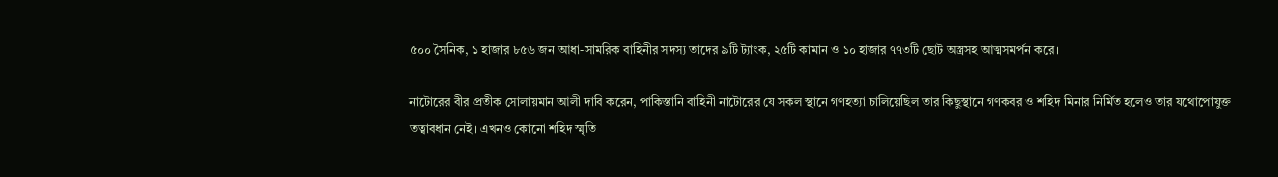৫০০ সৈনিক, ১ হাজার ৮৫৬ জন আধা-সামরিক বাহিনীর সদস্য তাদের ৯টি ট্যাংক, ২৫টি কামান ও ১০ হাজার ৭৭৩টি ছোট অস্ত্রসহ আত্মসমর্পন করে।

নাটোরের বীর প্রতীক সোলায়মান আলী দাবি করেন, পাকিস্তানি বাহিনী নাটোরের যে সকল স্থানে গণহত্যা চালিয়েছিল তার কিছুস্থানে গণকবর ও শহিদ মিনার নির্মিত হলেও তার যথোপোযুক্ত তত্বাবধান নেই। এখনও কোনো শহিদ স্মৃতি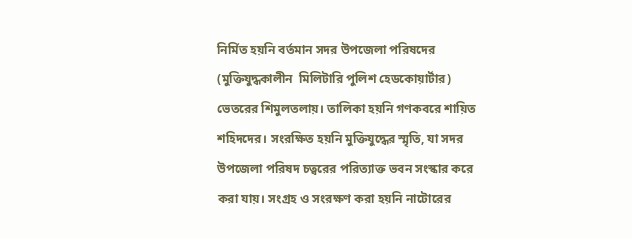নির্মিত হয়নি বর্তমান সদর উপজেলা পরিষদের (মুক্তিযুদ্ধকালীন  মিলিটারি পুলিশ হেডকোয়ার্টার) ভেতরের শিমুলতলায়। তালিকা হয়নি গণকবরে শায়িত শহিদদের। সংরক্ষিত হয়নি মুক্তিযুদ্ধের স্মৃতি, যা সদর উপজেলা পরিষদ চত্বরের পরিত্যাক্ত ভবন সংস্কার করে করা যায়। সংগ্রহ ও সংরক্ষণ করা হয়নি নাটোরের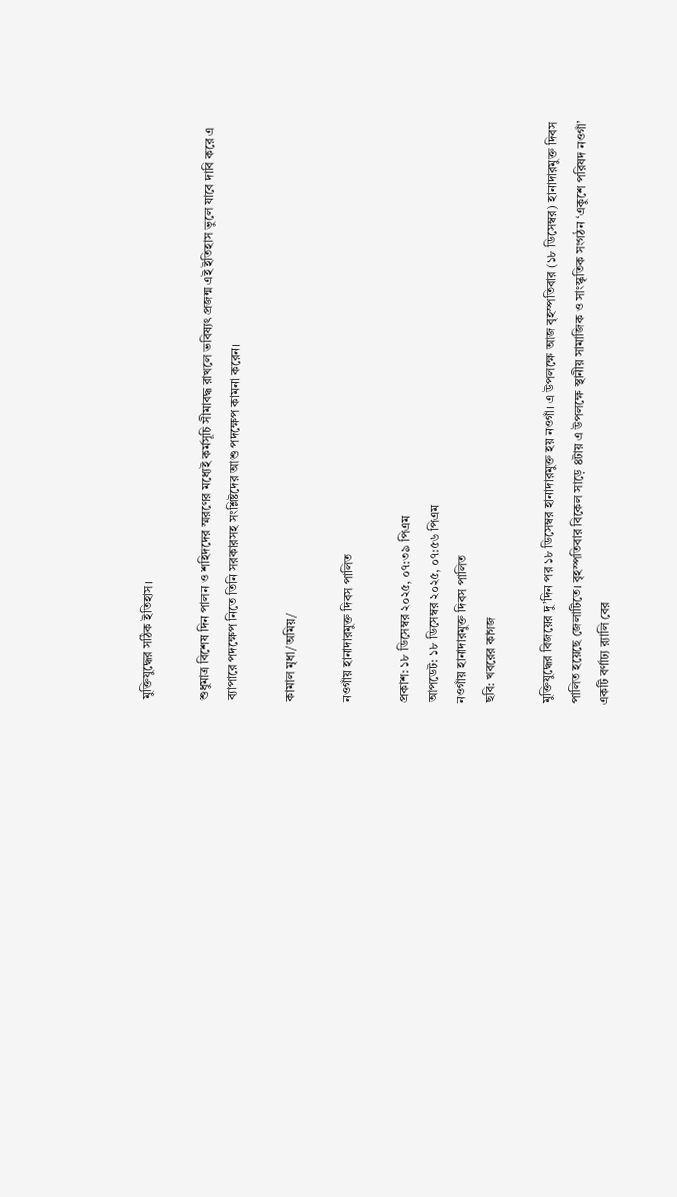মুক্তিযুদ্ধের সঠিক ইতিহাস।

শুধুমাত্র বিশেষ দিন পালন ও শহিদদের স্মরণের মধ্যেই কর্মসূচি সীমাবদ্ধ রাখলে ভবিষ্যৎ প্রজন্ম এই ইতিহাস ভুলে যাবে দাবি করে এ ব্যাপারে পদক্ষেপ নিতে তিনি সরকারসহ সংশ্লিষ্টদের আশু পদক্ষেপ কামনা করেন।

কামাল মৃধা/অমিয়/

নওগাঁয় হানাদারমুক্ত দিবস পালিত

প্রকাশ: ১৮ ডিসেম্বর ২০২৫, ০৭:৩৯ পিএম
আপডেট: ১৮ ডিসেম্বর ২০২৫, ০৭:৫৬ পিএম
নওগাঁয় হানাদারমুক্ত দিবস পালিত
ছবি: খবরের কাগজ

মুক্তিযুদ্ধের বিজয়ের দু’দিন পর ১৮ ডিসেম্বর হানাদারমুক্ত হয় নওগাঁ। এ উপলক্ষে আজ বৃহস্পতিবার (১৮ ডিসেম্বর) হানাদারমুক্ত দিবস পালিত হয়েছে জেলাটিতে। বৃহস্পতিবার বিকেল সাড়ে ৪টায় এ উপলক্ষে স্থানীয় সামাজিক ও সাংস্কৃতিক সংগঠন ‘একুশে পরিষদ নওগাঁ’ একটি বর্ণাঢ্য র‍্যালি বের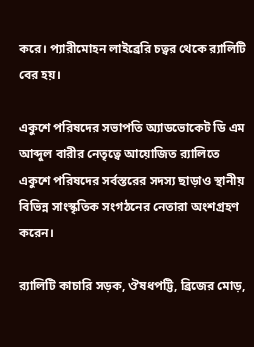করে। প্যারীমোহন লাইব্রেরি চত্বর থেকে র‍্যালিটি বের হয়।

একুশে পরিষদের সভাপতি অ্যাডভোকেট ডি এম আব্দুল বারীর নেতৃত্বে আয়োজিত র‍্যালিতে একুশে পরিষদের সর্বস্তরের সদস্য ছাড়াও স্থানীয় বিভিন্ন সাংস্কৃতিক সংগঠনের নেতারা অংশগ্রহণ করেন।

র‍্যালিটি কাচারি সড়ক, ঔষধপট্টি, ব্রিজের মোড়,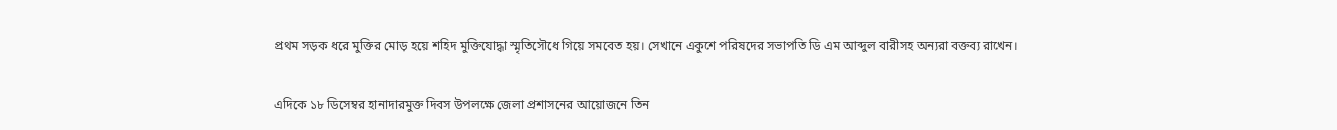প্রথম সড়ক ধরে মুক্তির মোড় হয়ে শহিদ মুক্তিযোদ্ধা স্মৃতিসৌধে গিয়ে সমবেত হয়। সেখানে একুশে পরিষদের সভাপতি ডি এম আব্দুল বারীসহ অন্যরা বক্তব্য রাখেন।

এদিকে ১৮ ডিসেম্বর হানাদারমুক্ত দিবস উপলক্ষে জেলা প্রশাসনের আয়োজনে তিন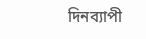দিনব্যাপী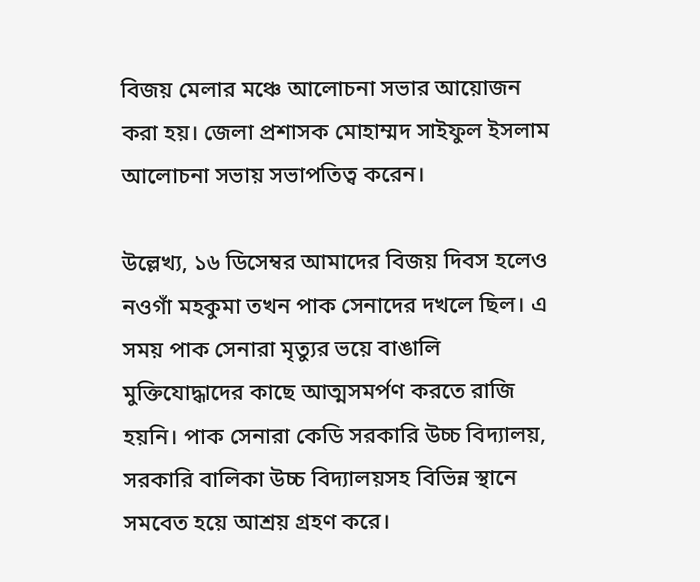বিজয় মেলার মঞ্চে আলোচনা সভার আয়োজন করা হয়। জেলা প্রশাসক মোহাম্মদ সাইফুল ইসলাম আলোচনা সভায় সভাপতিত্ব করেন।

উল্লেখ্য, ১৬ ডিসেম্বর আমাদের বিজয় দিবস হলেও নওগাঁ মহকুমা তখন পাক সেনাদের দখলে ছিল। এ সময় পাক সেনারা মৃত্যুর ভয়ে বাঙালি মুক্তিযোদ্ধাদের কাছে আত্মসমর্পণ করতে রাজি হয়নি। পাক সেনারা কেডি সরকারি উচ্চ বিদ্যালয়, সরকারি বালিকা উচ্চ বিদ্যালয়সহ বিভিন্ন স্থানে সমবেত হয়ে আশ্রয় গ্রহণ করে।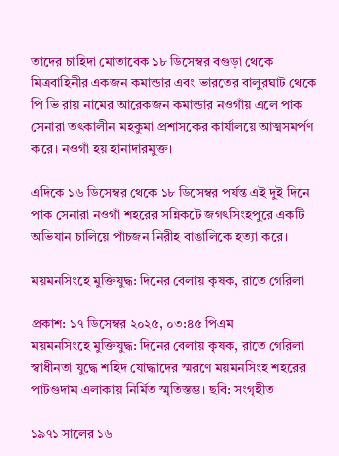তাদের চাহিদা মোতাবেক ১৮ ডিসেম্বর বগুড়া থেকে মিত্রবাহিনীর একজন কমান্ডার এবং ভারতের বালুরঘাট থেকে পি ভি রায় নামের আরেকজন কমান্ডার নওগাঁয় এলে পাক সেনারা তৎকালীন মহকুমা প্রশাসকের কার্যালয়ে আত্মসমর্পণ করে। নওগাঁ হয় হানাদারমুক্ত।

এদিকে ১৬ ডিসেম্বর থেকে ১৮ ডিসেম্বর পর্যন্ত এই দুই দিনে পাক সেনারা নওগাঁ শহরের সন্নিকটে জগৎসিংহপুরে একটি অভিযান চালিয়ে পাঁচজন নিরীহ বাঙালিকে হত্যা করে।

ময়মনসিংহে মুক্তিযুদ্ধ: দিনের বেলায় কৃষক, রাতে গেরিলা

প্রকাশ: ১৭ ডিসেম্বর ২০২৫, ০৩:৪৫ পিএম
ময়মনসিংহে মুক্তিযুদ্ধ: দিনের বেলায় কৃষক, রাতে গেরিলা
স্বাধীনতা যুদ্ধে শহিদ যোদ্ধাদের স্মরণে ময়মনসিংহ শহরের পাটগুদাম এলাকায় নির্মিত স্মৃতিস্তম্ভ। ছবি: সংগৃহীত

১৯৭১ সালের ১৬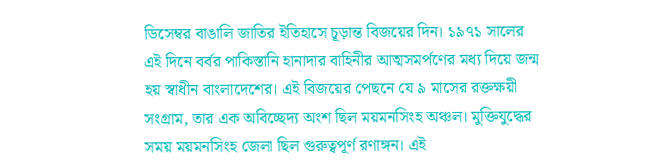ডিসেম্বর বাঙালি জাতির ইতিহাসে চূড়ান্ত বিজয়ের দিন। ১৯৭১ সালের এই দিনে বর্বর পাকিস্তানি হানাদার বাহিনীর আত্মসমর্পণের মধ্য দিয়ে জন্ম হয় স্বাধীন বাংলাদেশের। এই বিজয়ের পেছনে যে ৯ মাসের রক্তক্ষয়ী সংগ্রাম, তার এক অবিচ্ছেদ্য অংশ ছিল ময়মনসিংহ অঞ্চল। মুক্তিযুদ্ধের সময় ময়মনসিংহ জেলা ছিল গুরুত্বপূর্ণ রণাঙ্গন। এই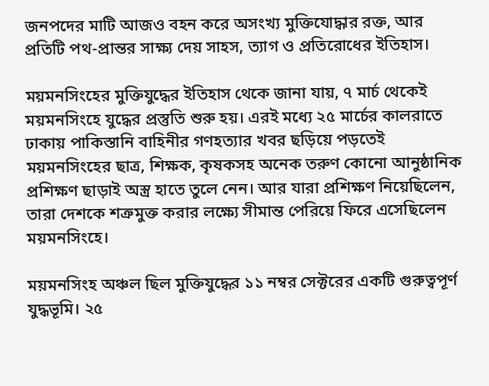জনপদের মাটি আজও বহন করে অসংখ্য মুক্তিযোদ্ধার রক্ত, আর প্রতিটি পথ-প্রান্তর সাক্ষ্য দেয় সাহস, ত্যাগ ও প্রতিরোধের ইতিহাস।

ময়মনসিংহের মুক্তিযুদ্ধের ইতিহাস থেকে জানা যায়, ৭ মার্চ থেকেই ময়মনসিংহে যুদ্ধের প্রস্তুতি শুরু হয়। এরই মধ্যে ২৫ মার্চের কালরাতে ঢাকায় পাকিস্তানি বাহিনীর গণহত্যার খবর ছড়িয়ে পড়তেই ময়মনসিংহের ছাত্র, শিক্ষক, কৃষকসহ অনেক তরুণ কোনো আনুষ্ঠানিক প্রশিক্ষণ ছাড়াই অস্ত্র হাতে তুলে নেন। আর যারা প্রশিক্ষণ নিয়েছিলেন, তারা দেশকে শত্রুমুক্ত করার লক্ষ্যে সীমান্ত পেরিয়ে ফিরে এসেছিলেন ময়মনসিংহে।

ময়মনসিংহ অঞ্চল ছিল মুক্তিযুদ্ধের ১১ নম্বর সেক্টরের একটি গুরুত্বপূর্ণ যুদ্ধভূমি। ২৫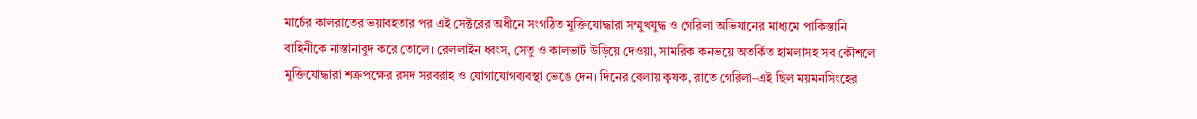মার্চের কালরাতের ভয়াবহতার পর এই সেক্টরের অধীনে সংগঠিত মুক্তিযোদ্ধারা সম্মুখযুদ্ধ ও গেরিলা অভিযানের মাধ্যমে পাকিস্তানি বাহিনীকে নাস্তানাবুদ করে তোলে। রেললাইন ধ্বংস, সেতু ও কালভার্ট উড়িয়ে দেওয়া, সামরিক কনভয়ে অতর্কিত হামলাসহ সব কৌশলে মুক্তিযোদ্ধারা শত্রুপক্ষের রসদ সরবরাহ ও যোগাযোগব্যবস্থা ভেঙে দেন। দিনের বেলায় কৃষক, রাতে গেরিলা–এই ছিল ময়মনসিংহের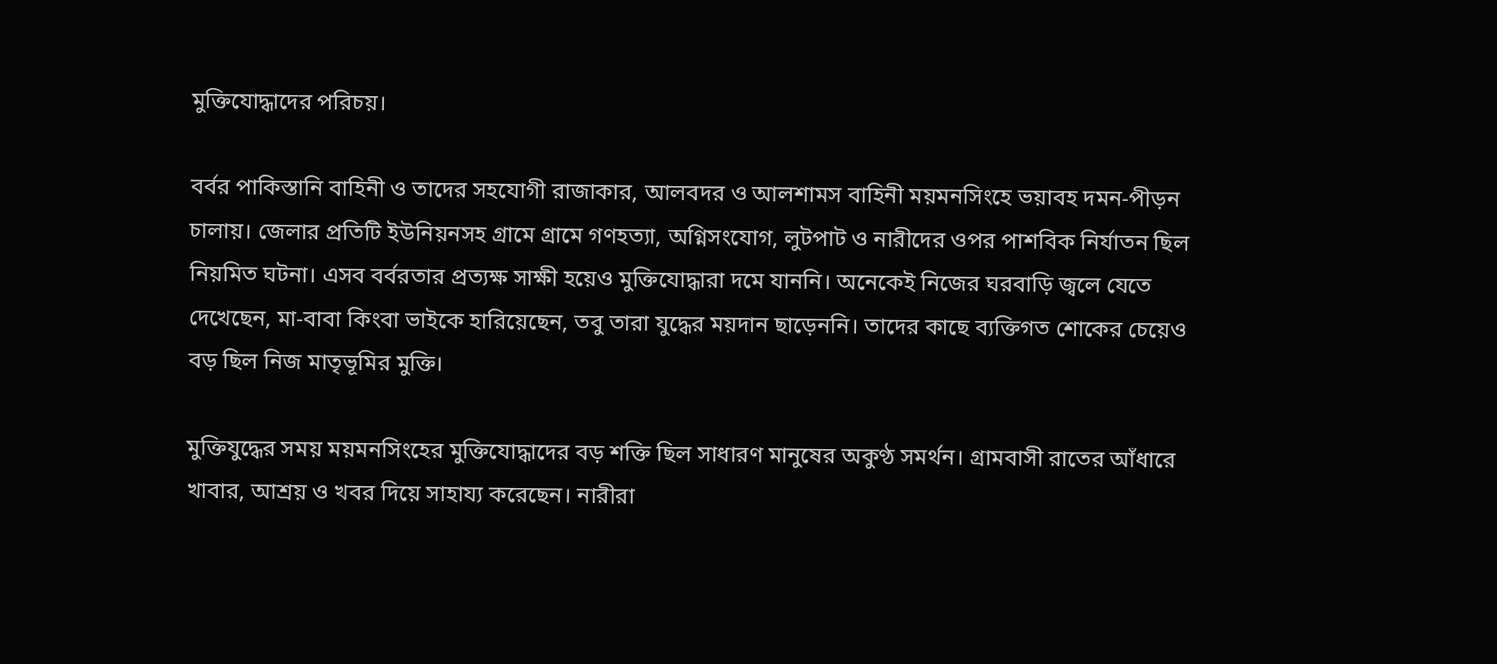মুক্তিযোদ্ধাদের পরিচয়।

বর্বর পাকিস্তানি বাহিনী ও তাদের সহযোগী রাজাকার, আলবদর ও আলশামস বাহিনী ময়মনসিংহে ভয়াবহ দমন-পীড়ন চালায়। জেলার প্রতিটি ইউনিয়নসহ গ্রামে গ্রামে গণহত্যা, অগ্নিসংযোগ, লুটপাট ও নারীদের ওপর পাশবিক নির্যাতন ছিল নিয়মিত ঘটনা। এসব বর্বরতার প্রত্যক্ষ সাক্ষী হয়েও মুক্তিযোদ্ধারা দমে যাননি। অনেকেই নিজের ঘরবাড়ি জ্বলে যেতে দেখেছেন, মা-বাবা কিংবা ভাইকে হারিয়েছেন, তবু তারা যুদ্ধের ময়দান ছাড়েননি। তাদের কাছে ব্যক্তিগত শোকের চেয়েও বড় ছিল নিজ মাতৃভূমির মুক্তি।

মুক্তিযুদ্ধের সময় ময়মনসিংহের মুক্তিযোদ্ধাদের বড় শক্তি ছিল সাধারণ মানুষের অকুণ্ঠ সমর্থন। গ্রামবাসী রাতের আঁধারে খাবার, আশ্রয় ও খবর দিয়ে সাহায্য করেছেন। নারীরা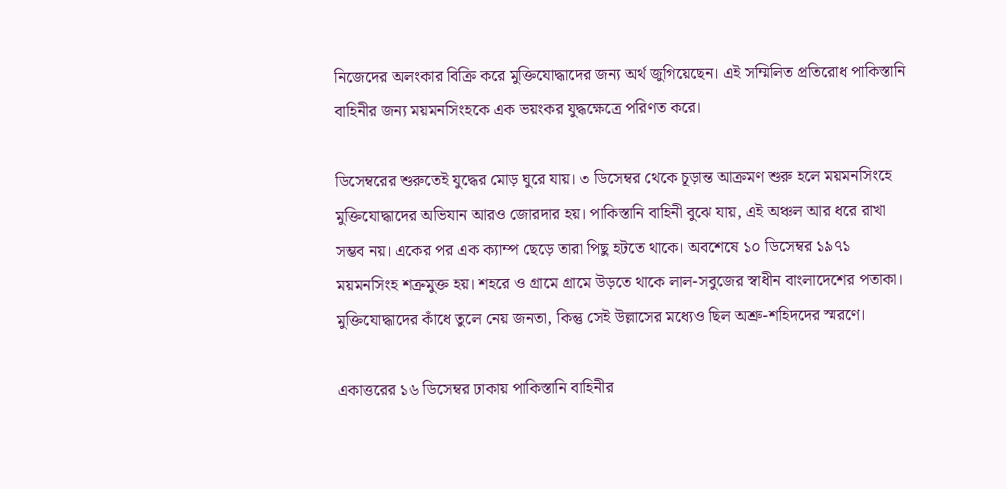নিজেদের অলংকার বিক্রি করে মুক্তিযোদ্ধাদের জন্য অর্থ জুগিয়েছেন। এই সম্মিলিত প্রতিরোধ পাকিস্তানি বাহিনীর জন্য ময়মনসিংহকে এক ভয়ংকর যুদ্ধক্ষেত্রে পরিণত করে।

ডিসেম্বরের শুরুতেই যুদ্ধের মোড় ঘুরে যায়। ৩ ডিসেম্বর থেকে চূড়ান্ত আক্রমণ শুরু হলে ময়মনসিংহে মুক্তিযোদ্ধাদের অভিযান আরও জোরদার হয়। পাকিস্তানি বাহিনী বুঝে যায়, এই অঞ্চল আর ধরে রাখা সম্ভব নয়। একের পর এক ক্যাম্প ছেড়ে তারা পিছু হটতে থাকে। অবশেষে ১০ ডিসেম্বর ১৯৭১ ময়মনসিংহ শত্রুমুক্ত হয়। শহরে ও গ্রামে গ্রামে উড়তে থাকে লাল-সবুজের স্বাধীন বাংলাদেশের পতাকা। মুক্তিযোদ্ধাদের কাঁধে তুলে নেয় জনতা, কিন্তু সেই উল্লাসের মধ্যেও ছিল অশ্রু-শহিদদের স্মরণে।

একাত্তরের ১৬ ডিসেম্বর ঢাকায় পাকিস্তানি বাহিনীর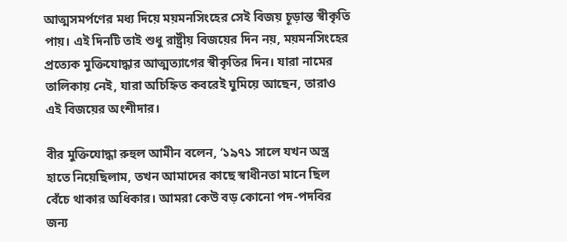আত্মসমর্পণের মধ্য দিয়ে ময়মনসিংহের সেই বিজয় চূড়ান্ত স্বীকৃতি পায়। এই দিনটি তাই শুধু রাষ্ট্রীয় বিজয়ের দিন নয়, ময়মনসিংহের প্রত্যেক মুক্তিযোদ্ধার আত্মত্যাগের স্বীকৃতির দিন। যারা নামের তালিকায় নেই, যারা অচিহ্নিত কবরেই ঘুমিয়ে আছেন, তারাও এই বিজয়ের অংশীদার।

বীর মুক্তিযোদ্ধা রুহুল আমীন বলেন, ‘১৯৭১ সালে যখন অস্ত্র হাতে নিয়েছিলাম, তখন আমাদের কাছে স্বাধীনতা মানে ছিল বেঁচে থাকার অধিকার। আমরা কেউ বড় কোনো পদ-পদবির জন্য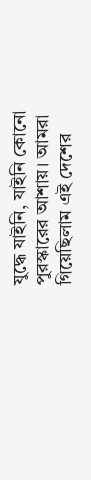যুদ্ধে যাইনি, যাইনি কোনো পুরস্কারের আশায়। আমরা গিয়েছিলাম এই দেশের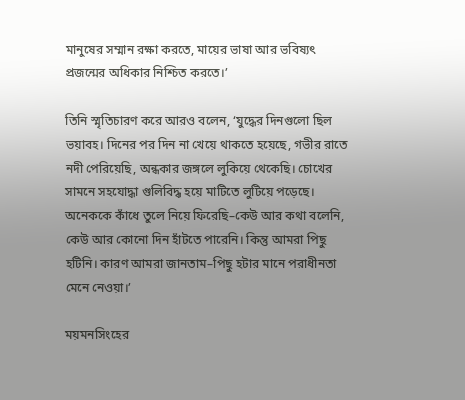মানুষের সম্মান রক্ষা করতে, মায়ের ভাষা আর ভবিষ্যৎ প্রজন্মের অধিকার নিশ্চিত করতে।’

তিনি স্মৃতিচারণ করে আরও বলেন, ‘যুদ্ধের দিনগুলো ছিল ভয়াবহ। দিনের পর দিন না খেয়ে থাকতে হয়েছে, গভীর রাতে নদী পেরিয়েছি, অন্ধকার জঙ্গলে লুকিয়ে থেকেছি। চোখের সামনে সহযোদ্ধা গুলিবিদ্ধ হয়ে মাটিতে লুটিয়ে পড়েছে। অনেককে কাঁধে তুলে নিয়ে ফিরেছি–কেউ আর কথা বলেনি, কেউ আর কোনো দিন হাঁটতে পারেনি। কিন্তু আমরা পিছু হটিনি। কারণ আমরা জানতাম–পিছু হটার মানে পরাধীনতা মেনে নেওয়া।’

ময়মনসিংহের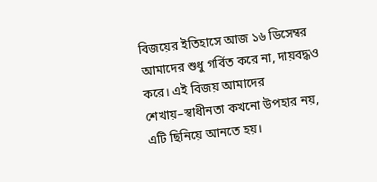বিজয়ের ইতিহাসে আজ ১৬ ডিসেম্বর আমাদের শুধু গর্বিত করে না, দায়বদ্ধও করে। এই বিজয় আমাদের শেখায়–স্বাধীনতা কখনো উপহার নয়, এটি ছিনিয়ে আনতে হয়।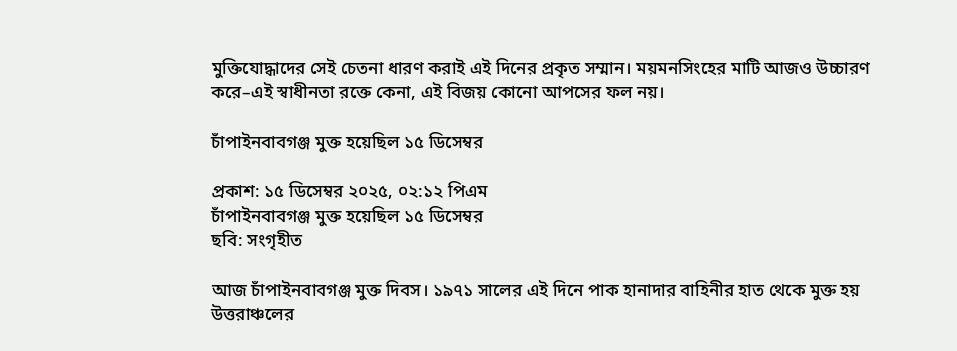মুক্তিযোদ্ধাদের সেই চেতনা ধারণ করাই এই দিনের প্রকৃত সম্মান। ময়মনসিংহের মাটি আজও উচ্চারণ করে–এই স্বাধীনতা রক্তে কেনা, এই বিজয় কোনো আপসের ফল নয়।

চাঁপাইনবাবগঞ্জ মুক্ত হয়েছিল ১৫ ডিসেম্বর

প্রকাশ: ১৫ ডিসেম্বর ২০২৫, ০২:১২ পিএম
চাঁপাইনবাবগঞ্জ মুক্ত হয়েছিল ১৫ ডিসেম্বর
ছবি: সংগৃহীত

আজ চাঁপাইনবাবগঞ্জ মুক্ত দিবস। ১৯৭১ সালের এই দিনে পাক হানাদার বাহিনীর হাত থেকে মুক্ত হয় উত্তরাঞ্চলের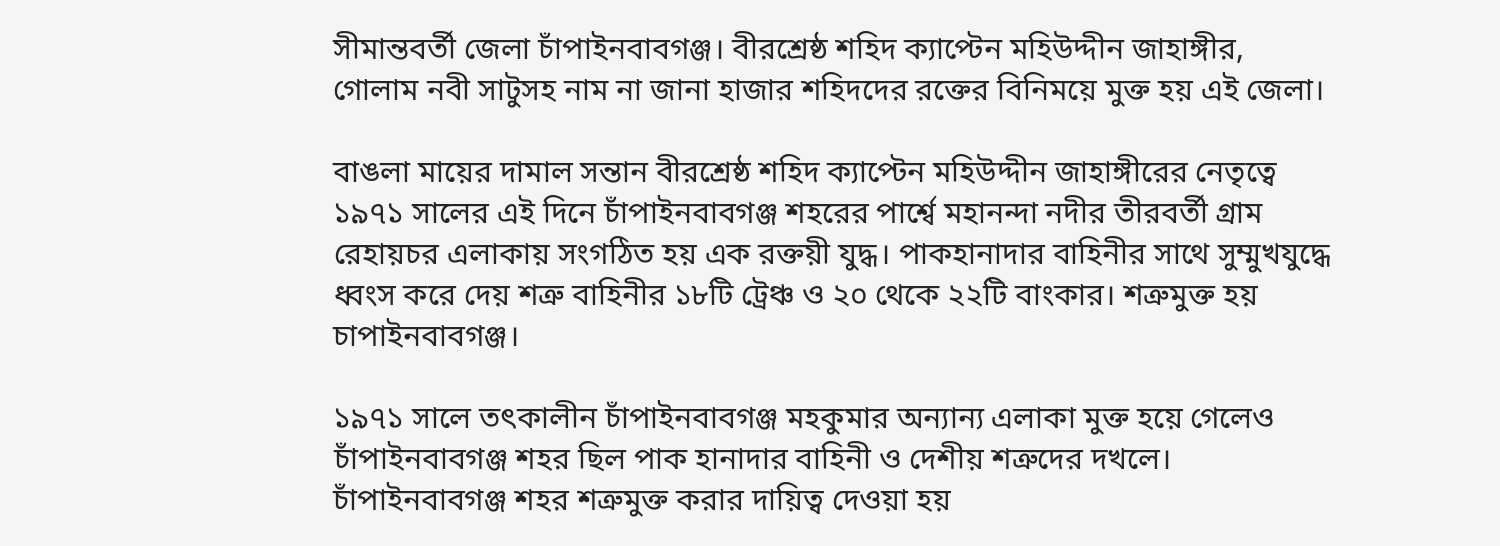সীমান্তবর্তী জেলা চাঁপাইনবাবগঞ্জ। বীরশ্রেষ্ঠ শহিদ ক্যাপ্টেন মহিউদ্দীন জাহাঙ্গীর, গোলাম নবী সাটুসহ নাম না জানা হাজার শহিদদের রক্তের বিনিময়ে মুক্ত হয় এই জেলা।

বাঙলা মায়ের দামাল সন্তান বীরশ্রেষ্ঠ শহিদ ক্যাপ্টেন মহিউদ্দীন জাহাঙ্গীরের নেতৃত্বে ১৯৭১ সালের এই দিনে চাঁপাইনবাবগঞ্জ শহরের পার্শ্বে মহানন্দা নদীর তীরবর্তী গ্রাম রেহায়চর এলাকায় সংগঠিত হয় এক রক্তয়ী যুদ্ধ। পাকহানাদার বাহিনীর সাথে সুম্মুখযুদ্ধে ধ্বংস করে দেয় শত্রু বাহিনীর ১৮টি ট্রেঞ্চ ও ২০ থেকে ২২টি বাংকার। শত্রুমুক্ত হয় চাপাইনবাবগঞ্জ।

১৯৭১ সালে তৎকালীন চাঁপাইনবাবগঞ্জ মহকুমার অন্যান্য এলাকা মুক্ত হয়ে গেলেও চাঁপাইনবাবগঞ্জ শহর ছিল পাক হানাদার বাহিনী ও দেশীয় শত্রুদের দখলে। চাঁপাইনবাবগঞ্জ শহর শত্রুমুক্ত করার দায়িত্ব দেওয়া হয়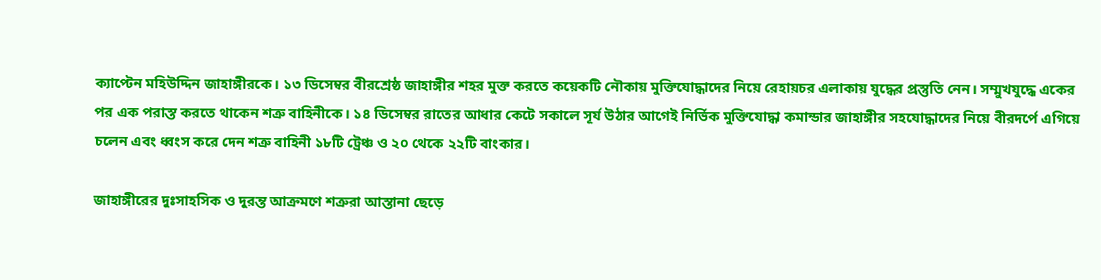ক্যাপ্টেন মহিউদ্দিন জাহাঙ্গীরকে। ১৩ ডিসেম্বর বীরশ্রেষ্ঠ জাহাঙ্গীর শহর মুক্ত করতে কয়েকটি নৌকায় মুক্তিযোদ্ধাদের নিয়ে রেহায়চর এলাকায় যুদ্ধের প্রস্তুতি নেন। সম্মুখযুদ্ধে একের পর এক পরাস্ত করতে থাকেন শত্রু বাহিনীকে। ১৪ ডিসেম্বর রাতের আধার কেটে সকালে সূর্য উঠার আগেই নির্ভিক মুক্তিযোদ্ধা কমান্ডার জাহাঙ্গীর সহযোদ্ধাদের নিয়ে বীরদর্পে এগিয়ে চলেন এবং ধ্বংস করে দেন শত্রু বাহিনী ১৮টি ট্রেঞ্চ ও ২০ থেকে ২২টি বাংকার।

জাহাঙ্গীরের দুঃসাহসিক ও দুরন্ত আক্রমণে শত্রুরা আস্তানা ছেড়ে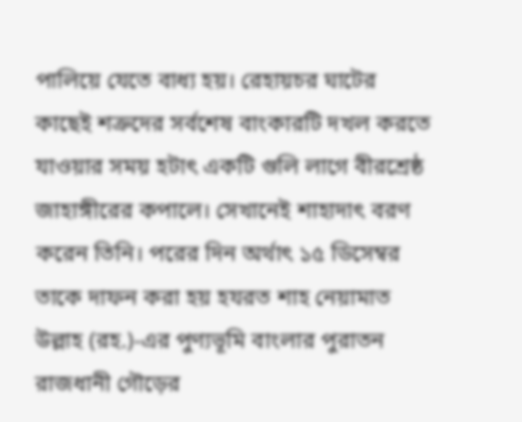পালিয়ে যেতে বাধ্য হয়। রেহায়চর ঘাটের কাছেই শত্রুদের সর্বশেষ বাংকারটি দখল করতে যাওয়ার সময় হটাৎ একটি গুলি লাগে বীরশ্রেষ্ঠ জাহাঙ্গীরের কপালে। সেখানেই শাহাদাৎ বরণ করেন তিনি। পরের দিন অর্থাৎ ১৫ ডিসেম্বর তাকে দাফন করা হয় হযরত শাহ নেয়ামাত উল্লাহ (রহ.)-এর পুণ্যভূমি বাংলার পুরাতন রাজধানী গৌড়ের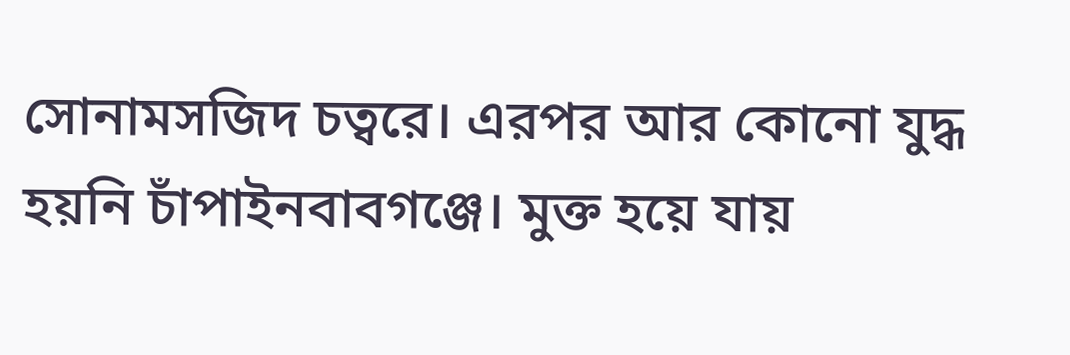সোনামসজিদ চত্বরে। এরপর আর কোনো যুদ্ধ হয়নি চাঁপাইনবাবগঞ্জে। মুক্ত হয়ে যায়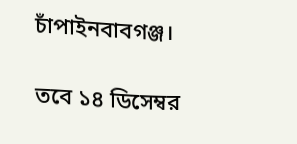চাঁপাইনবাবগঞ্জ।

তবে ১৪ ডিসেম্বর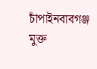চাঁপাইনবাবগঞ্জ মুক্ত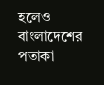হলেও বাংলাদেশের পতাকা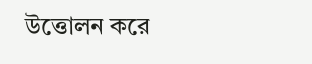উত্তোলন করে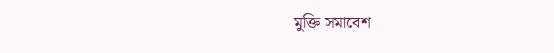মুক্তি সমাবেশ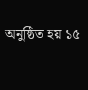অনুষ্ঠিত হয় ১৫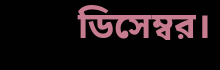ডিসেম্বর।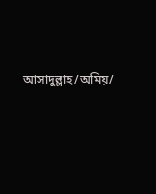আসাদুল্লাহ/অমিয়/